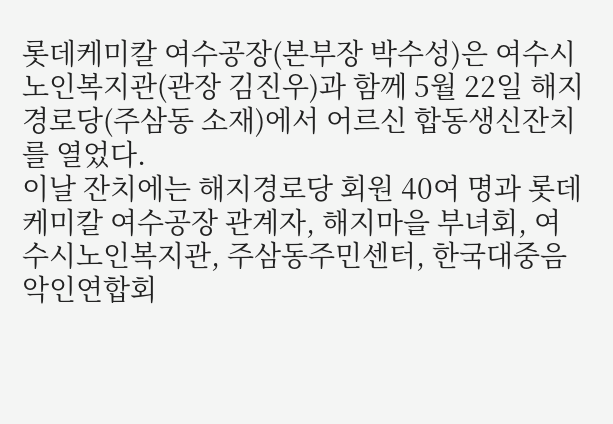롯데케미칼 여수공장(본부장 박수성)은 여수시노인복지관(관장 김진우)과 함께 5월 22일 해지경로당(주삼동 소재)에서 어르신 합동생신잔치를 열었다.
이날 잔치에는 해지경로당 회원 40여 명과 롯데케미칼 여수공장 관계자, 해지마을 부녀회, 여수시노인복지관, 주삼동주민센터, 한국대중음악인연합회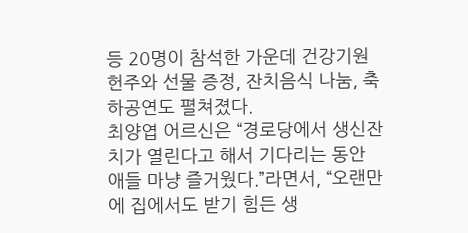등 20명이 참석한 가운데 건강기원 헌주와 선물 증정, 잔치음식 나눔, 축하공연도 펼쳐졌다.
최양엽 어르신은 “경로당에서 생신잔치가 열린다고 해서 기다리는 동안 애들 마냥 즐거웠다.”라면서, “오랜만에 집에서도 받기 힘든 생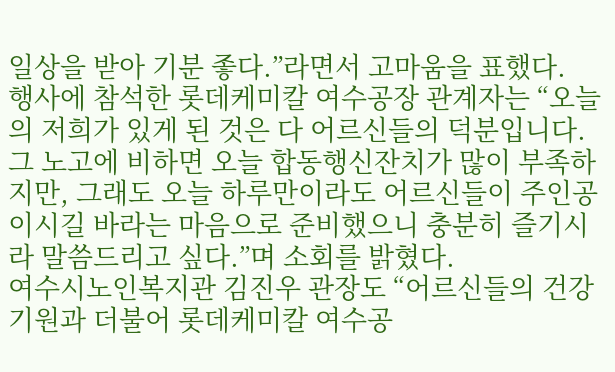일상을 받아 기분 좋다.”라면서 고마움을 표했다.
행사에 참석한 롯데케미칼 여수공장 관계자는 “오늘의 저희가 있게 된 것은 다 어르신들의 덕분입니다. 그 노고에 비하면 오늘 합동행신잔치가 많이 부족하지만, 그래도 오늘 하루만이라도 어르신들이 주인공이시길 바라는 마음으로 준비했으니 충분히 즐기시라 말씀드리고 싶다.”며 소회를 밝혔다.
여수시노인복지관 김진우 관장도 “어르신들의 건강기원과 더불어 롯데케미칼 여수공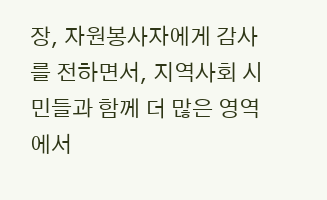장, 자원봉사자에게 감사를 전하면서, 지역사회 시민들과 함께 더 많은 영역에서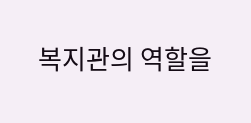복지관의 역할을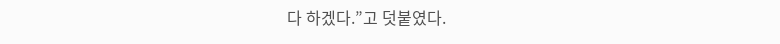다 하겠다.”고 덧붙였다.